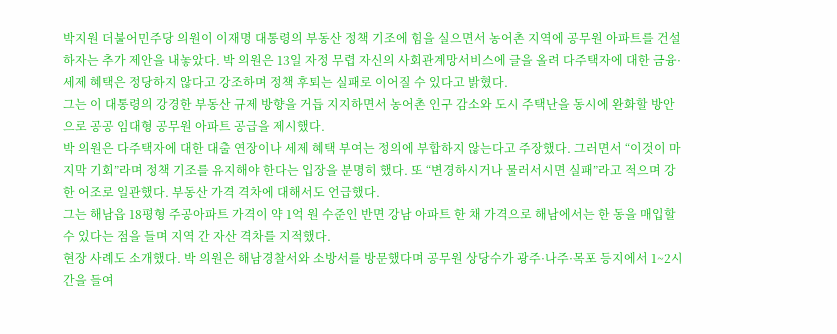박지원 더불어민주당 의원이 이재명 대통령의 부동산 정책 기조에 힘을 실으면서 농어촌 지역에 공무원 아파트를 건설하자는 추가 제안을 내놓았다. 박 의원은 13일 자정 무렵 자신의 사회관계망서비스에 글을 올려 다주택자에 대한 금융·세제 혜택은 정당하지 않다고 강조하며 정책 후퇴는 실패로 이어질 수 있다고 밝혔다.
그는 이 대통령의 강경한 부동산 규제 방향을 거듭 지지하면서 농어촌 인구 감소와 도시 주택난을 동시에 완화할 방안으로 공공 임대형 공무원 아파트 공급을 제시했다.
박 의원은 다주택자에 대한 대출 연장이나 세제 혜택 부여는 정의에 부합하지 않는다고 주장했다. 그러면서 “이것이 마지막 기회”라며 정책 기조를 유지해야 한다는 입장을 분명히 했다. 또 “변경하시거나 물러서시면 실패”라고 적으며 강한 어조로 일관했다. 부동산 가격 격차에 대해서도 언급했다.
그는 해남읍 18평형 주공아파트 가격이 약 1억 원 수준인 반면 강남 아파트 한 채 가격으로 해남에서는 한 동을 매입할 수 있다는 점을 들며 지역 간 자산 격차를 지적했다.
현장 사례도 소개했다. 박 의원은 해남경찰서와 소방서를 방문했다며 공무원 상당수가 광주·나주·목포 등지에서 1~2시간을 들여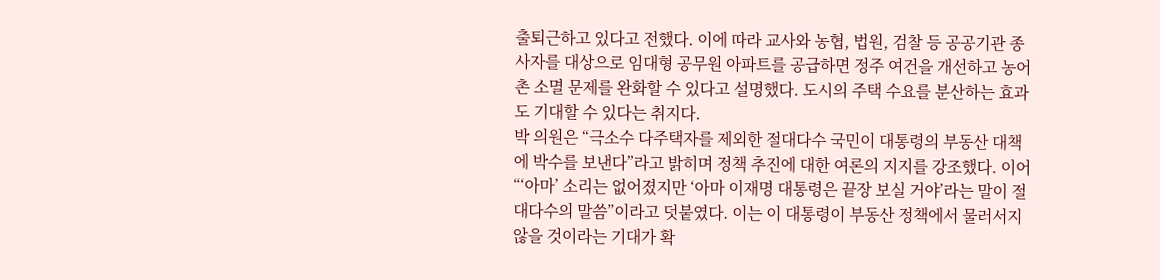출퇴근하고 있다고 전했다. 이에 따라 교사와 농협, 법원, 검찰 등 공공기관 종사자를 대상으로 임대형 공무원 아파트를 공급하면 정주 여건을 개선하고 농어촌 소멸 문제를 완화할 수 있다고 설명했다. 도시의 주택 수요를 분산하는 효과도 기대할 수 있다는 취지다.
박 의원은 “극소수 다주택자를 제외한 절대다수 국민이 대통령의 부동산 대책에 박수를 보낸다”라고 밝히며 정책 추진에 대한 여론의 지지를 강조했다. 이어 “‘아마’ 소리는 없어졌지만 ‘아마 이재명 대통령은 끝장 보실 거야’라는 말이 절대다수의 말씀”이라고 덧붙였다. 이는 이 대통령이 부동산 정책에서 물러서지 않을 것이라는 기대가 확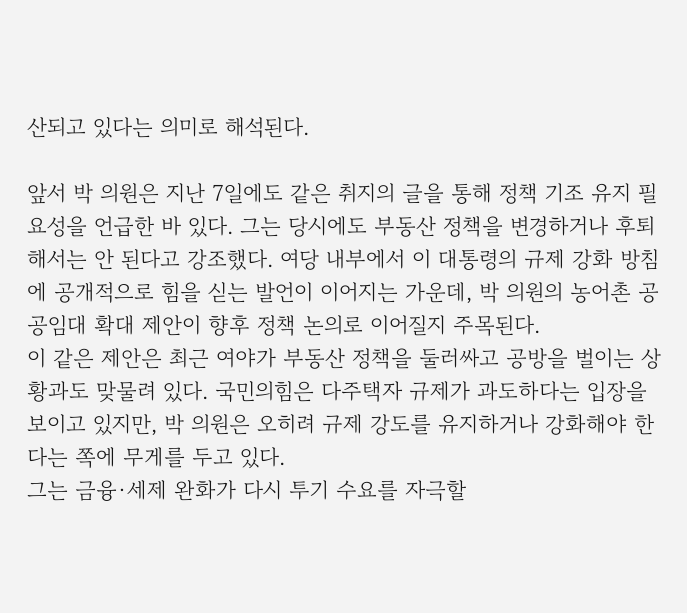산되고 있다는 의미로 해석된다.

앞서 박 의원은 지난 7일에도 같은 취지의 글을 통해 정책 기조 유지 필요성을 언급한 바 있다. 그는 당시에도 부동산 정책을 변경하거나 후퇴해서는 안 된다고 강조했다. 여당 내부에서 이 대통령의 규제 강화 방침에 공개적으로 힘을 싣는 발언이 이어지는 가운데, 박 의원의 농어촌 공공임대 확대 제안이 향후 정책 논의로 이어질지 주목된다.
이 같은 제안은 최근 여야가 부동산 정책을 둘러싸고 공방을 벌이는 상황과도 맞물려 있다. 국민의힘은 다주택자 규제가 과도하다는 입장을 보이고 있지만, 박 의원은 오히려 규제 강도를 유지하거나 강화해야 한다는 쪽에 무게를 두고 있다.
그는 금융·세제 완화가 다시 투기 수요를 자극할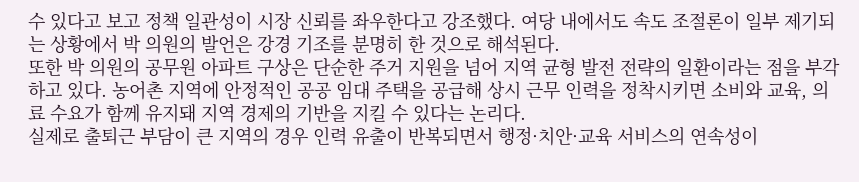수 있다고 보고 정책 일관성이 시장 신뢰를 좌우한다고 강조했다. 여당 내에서도 속도 조절론이 일부 제기되는 상황에서 박 의원의 발언은 강경 기조를 분명히 한 것으로 해석된다.
또한 박 의원의 공무원 아파트 구상은 단순한 주거 지원을 넘어 지역 균형 발전 전략의 일환이라는 점을 부각하고 있다. 농어촌 지역에 안정적인 공공 임대 주택을 공급해 상시 근무 인력을 정착시키면 소비와 교육, 의료 수요가 함께 유지돼 지역 경제의 기반을 지킬 수 있다는 논리다.
실제로 출퇴근 부담이 큰 지역의 경우 인력 유출이 반복되면서 행정·치안·교육 서비스의 연속성이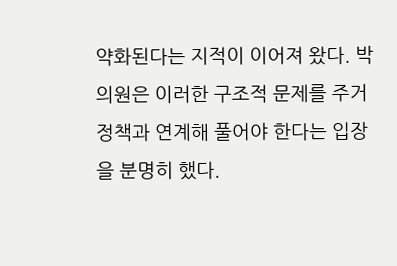약화된다는 지적이 이어져 왔다. 박 의원은 이러한 구조적 문제를 주거 정책과 연계해 풀어야 한다는 입장을 분명히 했다.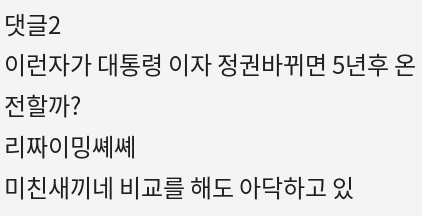댓글2
이런자가 대통령 이자 정권바뀌면 5년후 온전할까?
리짜이밍쎼쎼
미친새끼네 비교를 해도 아닥하고 있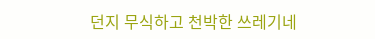던지 무식하고 천박한 쓰레기네